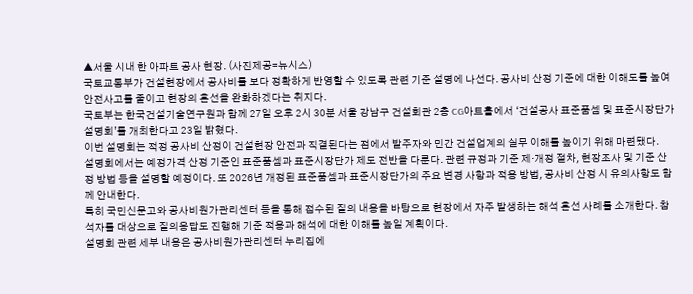▲서울 시내 한 아파트 공사 현장. (사진제공=뉴시스)
국토교통부가 건설현장에서 공사비를 보다 정확하게 반영할 수 있도록 관련 기준 설명에 나선다. 공사비 산정 기준에 대한 이해도를 높여 안전사고를 줄이고 현장의 혼선을 완화하겠다는 취지다.
국토부는 한국건설기술연구원과 함께 27일 오후 2시 30분 서울 강남구 건설회관 2층 CG아트홀에서 ‘건설공사 표준품셈 및 표준시장단가 설명회’를 개최한다고 23일 밝혔다.
이번 설명회는 적정 공사비 산정이 건설현장 안전과 직결된다는 점에서 발주자와 민간 건설업계의 실무 이해를 높이기 위해 마련됐다.
설명회에서는 예정가격 산정 기준인 표준품셈과 표준시장단가 제도 전반을 다룬다. 관련 규정과 기준 제·개정 절차, 현장조사 및 기준 산정 방법 등을 설명할 예정이다. 또 2026년 개정된 표준품셈과 표준시장단가의 주요 변경 사항과 적용 방법, 공사비 산정 시 유의사항도 함께 안내한다.
특히 국민신문고와 공사비원가관리센터 등을 통해 접수된 질의 내용을 바탕으로 현장에서 자주 발생하는 해석 혼선 사례를 소개한다. 참석자를 대상으로 질의응답도 진행해 기준 적용과 해석에 대한 이해를 높일 계획이다.
설명회 관련 세부 내용은 공사비원가관리센터 누리집에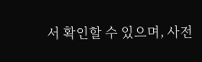서 확인할 수 있으며, 사전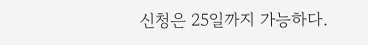신청은 25일까지 가능하다.